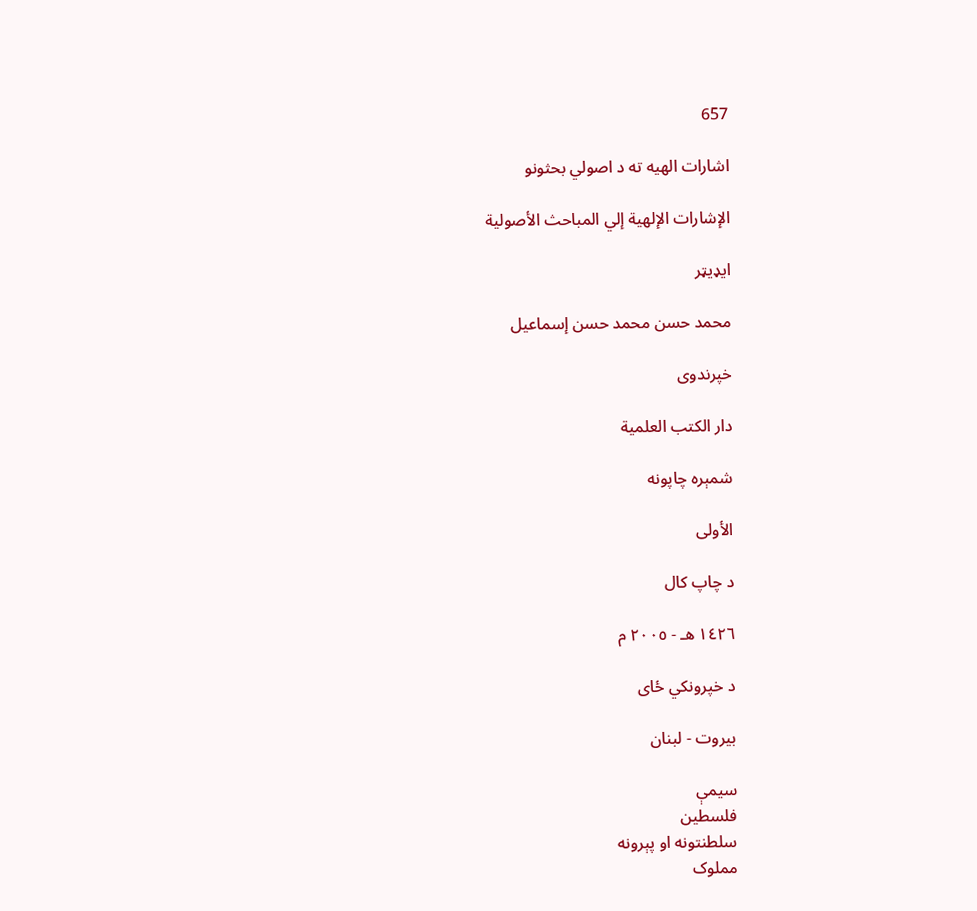657

اشارات الهیه ته د اصولي بحثونو

الإشارات الإلهية إلي المباحث الأصولية

ایډیټر

محمد حسن محمد حسن إسماعيل

خپرندوی

دار الكتب العلمية

شمېره چاپونه

الأولى

د چاپ کال

١٤٢٦ هـ - ٢٠٠٥ م

د خپرونکي ځای

بيروت - لبنان

سیمې
فلسطين
سلطنتونه او پېرونه
مملوک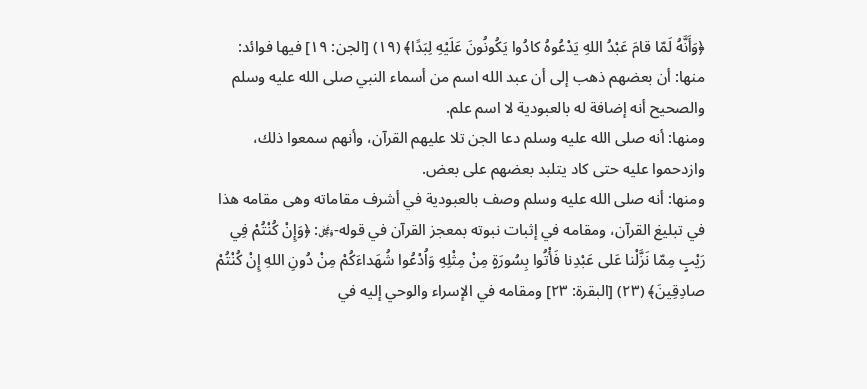﴿وَأَنَّهُ لَمّا قامَ عَبْدُ اللهِ يَدْعُوهُ كادُوا يَكُونُونَ عَلَيْهِ لِبَدًا﴾ (١٩) [الجن: ١٩] فيها فوائد:
منها: أن بعضهم ذهب إلى أن عبد الله اسم من أسماء النبي صلى الله عليه وسلم والصحيح أنه إضافة له بالعبودية لا اسم علم.
ومنها: أنه صلى الله عليه وسلم دعا الجن تلا عليهم القرآن، وأنهم سمعوا ذلك، وازدحموا عليه حتى كاد يتلبد بعضهم على بعض.
ومنها: أنه صلى الله عليه وسلم وصف بالعبودية في أشرف مقاماته وهى مقامه هذا في تبليغ القرآن، ومقامه في إثبات نبوته بمعجز القرآن في قوله-﷿: ﴿وَإِنْ كُنْتُمْ فِي رَيْبٍ مِمّا نَزَّلْنا عَلى عَبْدِنا فَأْتُوا بِسُورَةٍ مِنْ مِثْلِهِ وَاُدْعُوا شُهَداءَكُمْ مِنْ دُونِ اللهِ إِنْ كُنْتُمْ صادِقِينَ﴾ (٢٣) [البقرة: ٢٣] ومقامه في الإسراء والوحي إليه في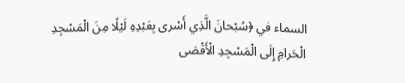السماء في ﴿سُبْحانَ الَّذِي أَسْرى بِعَبْدِهِ لَيْلًا مِنَ الْمَسْجِدِ الْحَرامِ إِلَى الْمَسْجِدِ الْأَقْصَى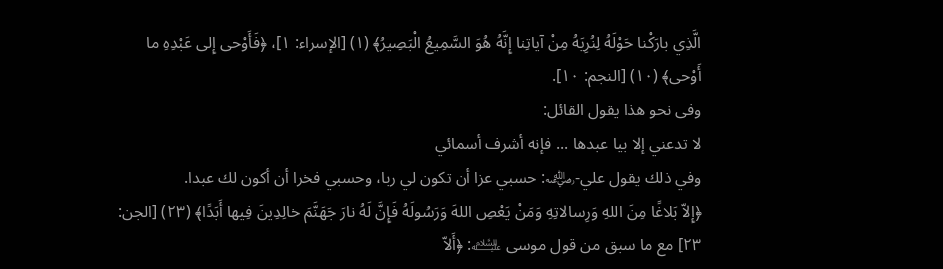الَّذِي بارَكْنا حَوْلَهُ لِنُرِيَهُ مِنْ آياتِنا إِنَّهُ هُوَ السَّمِيعُ الْبَصِيرُ﴾ (١) [الإسراء: ١]، ﴿فَأَوْحى إِلى عَبْدِهِ ما أَوْحى﴾ (١٠) [النجم: ١٠].
وفى نحو هذا يقول القائل:
لا تدعني إلا بيا عبدها ... فإنه أشرف أسمائي
وفي ذلك يقول علي-﵁: حسبي عزا أن تكون لي ربا، وحسبي فخرا أن أكون لك عبدا.
﴿إِلاّ بَلاغًا مِنَ اللهِ وَرِسالاتِهِ وَمَنْ يَعْصِ اللهَ وَرَسُولَهُ فَإِنَّ لَهُ نارَ جَهَنَّمَ خالِدِينَ فِيها أَبَدًا﴾ (٢٣) [الجن: ٢٣] مع ما سبق من قول موسى ﵇: ﴿أَلاّ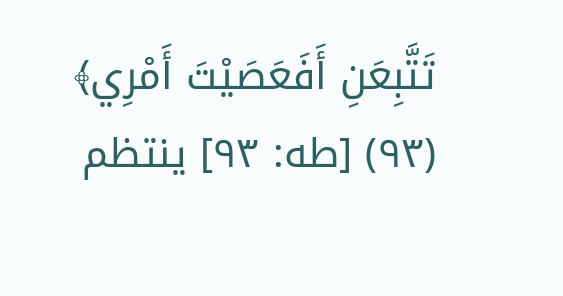تَتَّبِعَنِ أَفَعَصَيْتَ أَمْرِي﴾ (٩٣) [طه: ٩٣] ينتظم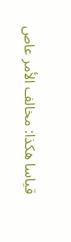قياسا هكذا: مخالف الأمر عاص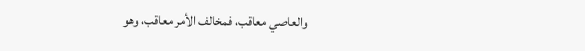والعاصي معاقب، فمخالف الأمر معاقب، وهو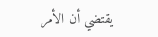يقتضي أن الأمر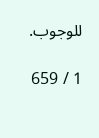للوجوب.

1 / 659